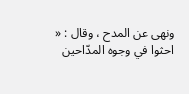ونهى عن المدح ، وقال : « احثوا في وجوه المدّاحين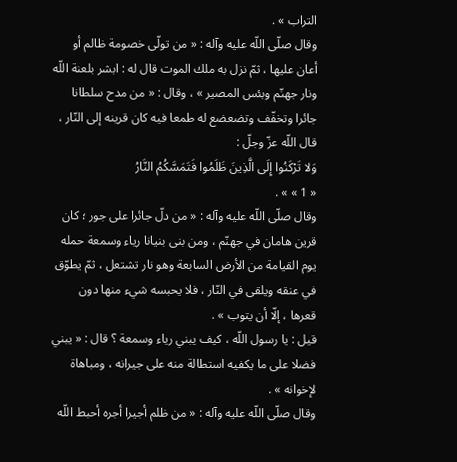التراب » .
وقال صلّى اللّه عليه وآله : « من تولّى خصومة ظالم أو أعان عليها ، ثمّ نزل به ملك الموت قال له : ابشر بلعنة اللّه ونار جهنّم وبئس المصير » ، وقال : « من مدح سلطانا جائرا وتخفّف وتضعضع له طمعا فيه كان قرينه إلى النّار ، قال اللّه عزّ وجلّ :
وَلا تَرْكَنُوا إِلَى الَّذِينَ ظَلَمُوا فَتَمَسَّكُمُ النَّارُ
« 1 » » .
وقال صلّى اللّه عليه وآله : « من دلّ جائرا على جور ؛ كان قرين هامان في جهنّم ، ومن بنى بنيانا رياء وسمعة حمله يوم القيامة من الأرض السابعة وهو نار تشتعل ، ثمّ يطوّق في عنقه ويلقى في النّار ، فلا يحبسه شيء منها دون قعرها ، إلّا أن يتوب » .
قيل : يا رسول اللّه ، كيف يبني رياء وسمعة ؟ قال : « يبني فضلا على ما يكفيه استطالة منه على جيرانه ، ومباهاة لإخوانه » .
وقال صلّى اللّه عليه وآله : « من ظلم أجيرا أجره أحبط اللّه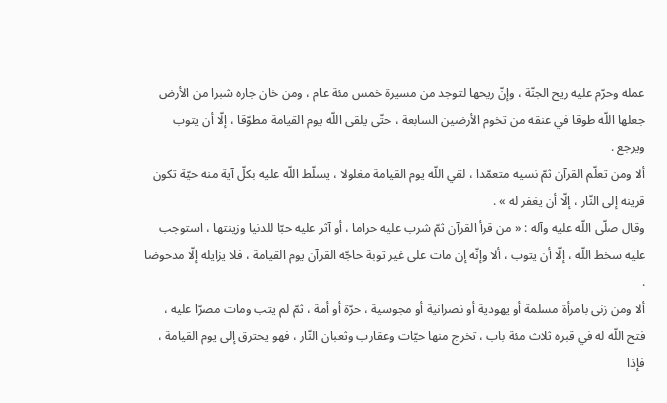عمله وحرّم عليه ريح الجنّة ، وإنّ ريحها لتوجد من مسيرة خمس مئة عام ، ومن خان جاره شبرا من الأرض جعلها اللّه طوقا في عنقه من تخوم الأرضين السابعة ، حتّى يلقى اللّه يوم القيامة مطوّقا ، إلّا أن يتوب ويرجع .
ألا ومن تعلّم القرآن ثمّ نسيه متعمّدا ، لقي اللّه يوم القيامة مغلولا ، يسلّط اللّه عليه بكلّ آية منه حيّة تكون قرينه إلى النّار ، إلّا أن يغفر له » .
وقال صلّى اللّه عليه وآله : « من قرأ القرآن ثمّ شرب عليه حراما ، أو آثر عليه حبّا للدنيا وزينتها ، استوجب عليه سخط اللّه ، إلّا أن يتوب ، ألا وإنّه إن مات على غير توبة حاجّه القرآن يوم القيامة ، فلا يزايله إلّا مدحوضا .
ألا ومن زنى بامرأة مسلمة أو يهودية أو نصرانية أو مجوسية ، حرّة أو أمة ، ثمّ لم يتب ومات مصرّا عليه ، فتح اللّه له في قبره ثلاث مئة باب ، تخرج منها حيّات وعقارب وثعبان النّار ، فهو يحترق إلى يوم القيامة ، فإذا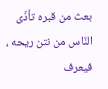بعث من قبره تأذّى النّاس من نتن ريحه ، فيعرف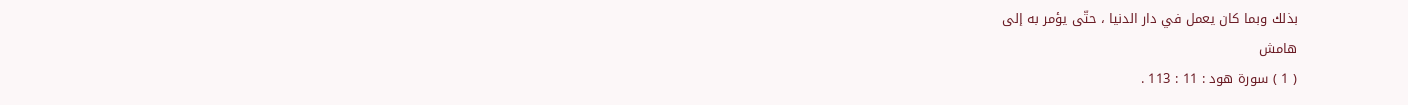بذلك وبما كان يعمل في دار الدنيا ، حتّى يؤمر به إلى
هامش
( 1 ) سورة هود : 11 : 113 .